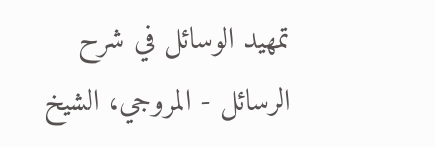تمهيد الوسائل في شرح الرسائل - المروجي، الشيخ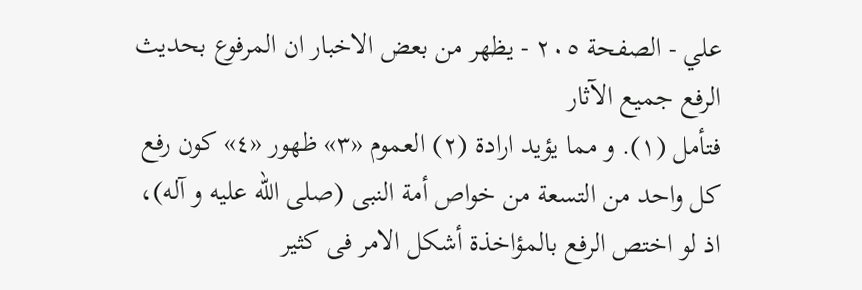علي - الصفحة ٢٠٥ - يظهر من بعض الاخبار ان المرفوع بحديث الرفع جميع الآثار
فتأمل (١). و مما يؤيد ارادة (٢) العموم «٣» ظهور «٤» كون رفع كل واحد من التسعة من خواص أمة النبى (صلى اللّه عليه و آله)، اذ لو اختص الرفع بالمؤاخذة أشكل الامر فى كثير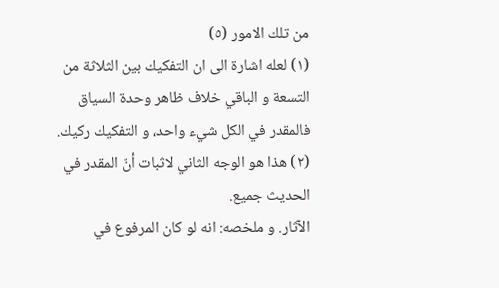من تلك الامور (٥)
(١) لعله اشارة الى ان التفكيك بين الثلاثة من التسعة و الباقي خلاف ظاهر وحدة السياق فالمقدر في الكل شيء واحد، و التفكيك ركيك.
(٢) هذا هو الوجه الثاني لاثبات أنّ المقدر في الحديث جميع.
الآثار. و ملخصه: انه لو كان المرفوع في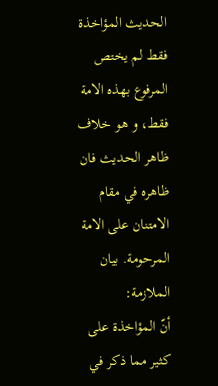الحديث المؤاخذة فقط لم يختص المرفوع بهذه الامة فقط، و هو خلاف ظاهر الحديث فان ظاهره في مقام الامتنان على الامة المرحومة. بيان الملازمة:
أنّ المؤاخذة على كثير مما ذكر في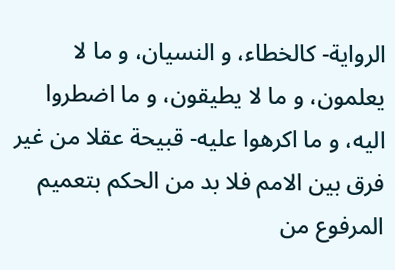الرواية- كالخطاء، و النسيان، و ما لا يعلمون، و ما لا يطيقون، و ما اضطروا اليه، و ما اكرهوا عليه- قبيحة عقلا من غير فرق بين الامم فلا بد من الحكم بتعميم المرفوع من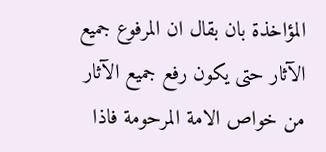المؤاخذة بان بقال ان المرفوع جميع الآثار حتى يكون رفع جميع الآثار من خواص الامة المرحومة فاذا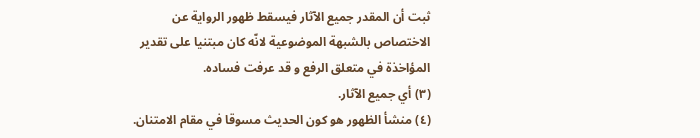ثبت أن المقدر جميع الآثار فيسقط ظهور الرواية عن الاختصاص بالشبهة الموضوعية لانّه كان مبتنيا على تقدير المؤاخذة في متعلق الرفع و قد عرفت فساده.
(٣) أي جميع الآثار.
(٤) منشأ الظهور هو كون الحديث مسوقا في مقام الامتنان.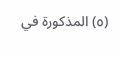(٥) المذكورة في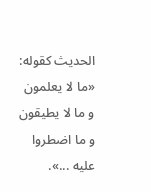الحديث كقوله: «ما لا يعلمون و ما لا يطيقون و ما اضطروا عليه ...».